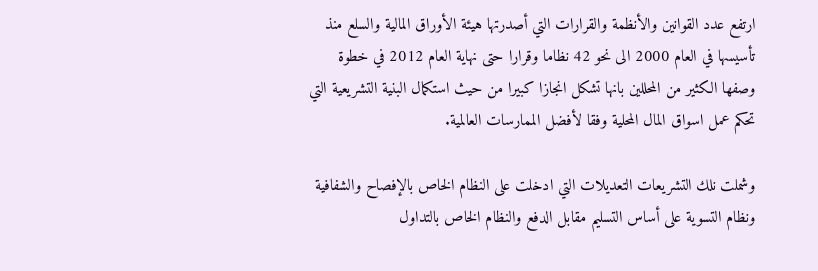ارتفع عدد القوانين والأنظمة والقرارات التي أصدرتها هيئة الأوراق المالية والسلع منذ تأسيسها في العام 2000 الى نحو 42 نظاما وقرارا حتى نهاية العام 2012 في خطوة وصفها الكثير من المحللين بانها تشكل انجازا كبيرا من حيث استكمال البنية التشريعية التي تحكم عمل اسواق المال المحلية وفقا لأفضل الممارسات العالمية.

وشملت نلك التشريعات التعديلات التي ادخلت على النظام الخاص بالإفصاح والشفافية ونظام التسوية على أساس التسليم مقابل الدفع والنظام الخاص بالتداول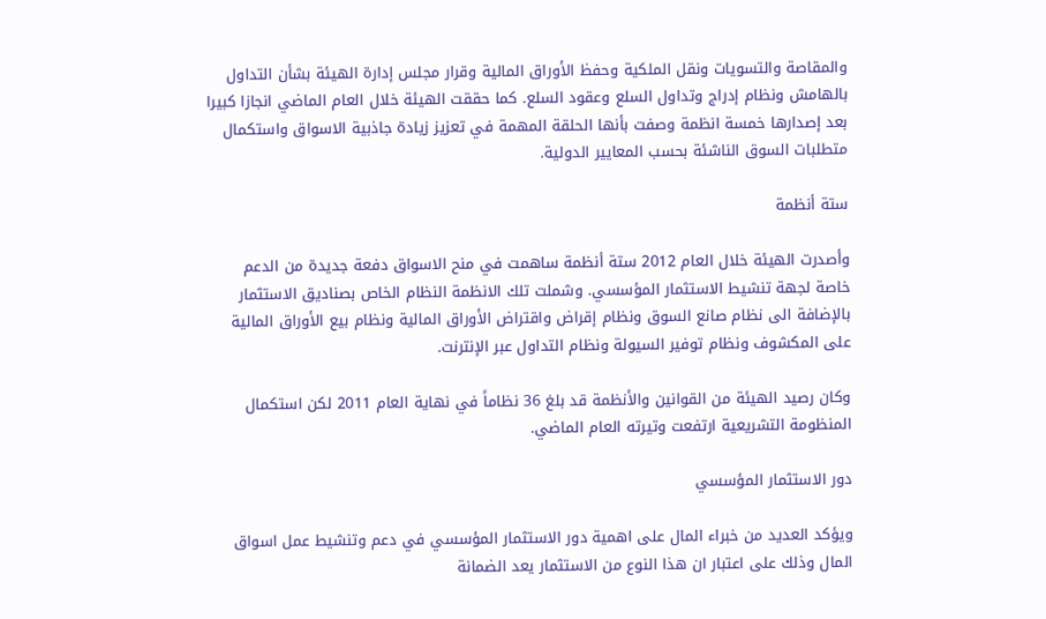والمقاصة والتسويات ونقل الملكية وحفظ الأوراق المالية وقرار مجلس إدارة الهيئة بشأن التداول بالهامش ونظام إدراج وتداول السلع وعقود السلع. كما حققت الهيئة خلال العام الماضي انجازا كبيرا بعد إصدارها خمسة انظمة وصفت بأنها الحلقة المهمة في تعزيز زيادة جاذبية الاسواق واستكمال متطلبات السوق الناشئة بحسب المعايير الدولية.

ستة أنظمة

وأصدرت الهيئة خلال العام 2012 ستة أنظمة ساهمت في منح الاسواق دفعة جديدة من الدعم خاصة لجهة تنشيط الاستثمار المؤسسي. وشملت تلك الانظمة النظام الخاص بصناديق الاستثمار بالإضافة الى نظام صانع السوق ونظام إقراض واقتراض الأوراق المالية ونظام بيع الأوراق المالية على المكشوف ونظام توفير السيولة ونظام التداول عبر الإنترنت.

وكان رصيد الهيئة من القوانين والأنظمة قد بلغ 36 نظاماً في نهاية العام 2011 لكن استكمال المنظومة التشريعية ارتفعت وتيرته العام الماضي.

دور الاستثمار المؤسسي

ويؤكد العديد من خبراء المال على اهمية دور الاستثمار المؤسسي في دعم وتنشيط عمل اسواق المال وذلك على اعتبار ان هذا النوع من الاستثمار يعد الضمانة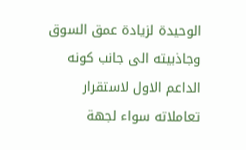الوحيدة لزيادة عمق السوق وجاذبيته الى جانب كونه الداعم الاول لاستقرار تعاملاته سواء لجهة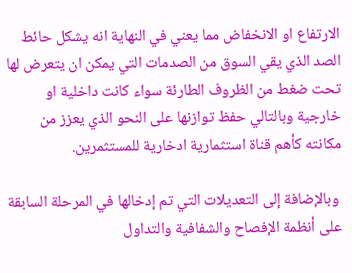الارتفاع او الانخفاض مما يعني في النهاية انه يشكل حائط الصد الذي يقي السوق من الصدمات التي يمكن ان يتعرض لها تحت ضغط من الظروف الطارئة سواء كانت داخلية او خارجية وبالتالي حفظ توازنها على النحو الذي يعزز من مكانته كأهم قناة استثمارية ادخارية للمستثمرين.

 وبالإضافة إلى التعديلات التي تم إدخالها في المرحلة السابقة على أنظمة الإفصاح والشفافية والتداول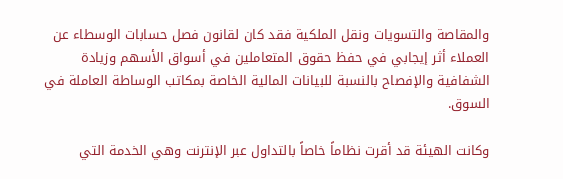والمقاصة والتسويات ونقل الملكية فقد كان لقانون فصل حسابات الوسطاء عن العملاء أثر إيجابي في حفظ حقوق المتعاملين في أسواق الأسهم وزيادة الشفافية والإفصاح بالنسبة للبيانات المالية الخاصة بمكاتب الوساطة العاملة في السوق.

وكانت الهيئة قد أقرت نظاماً خاصاً بالتداول عبر الإنترنت وهي الخدمة التي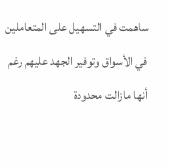ساهمت في التسهيل على المتعاملين في الأسواق وتوفير الجهد عليهم رغم أنها مازالت محدودة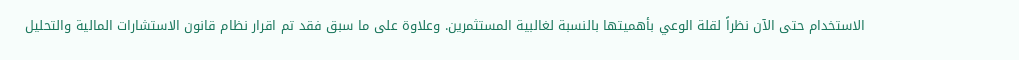الاستخدام حتى الآن نظراً لقلة الوعي بأهميتها بالنسبة لغالبية المستثمرين. وعلاوة على ما سبق فقد تم اقرار نظام قانون الاستشارات المالية والتحليل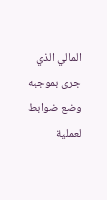المالي الذي جرى بموجبه وضع ضوابط لعملية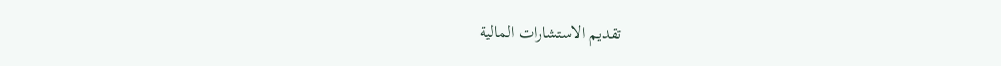تقديم الاستشارات المالية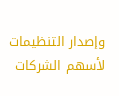وإصدار التنظيمات لأسهم الشركات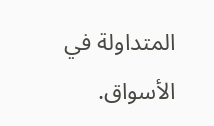المتداولة في الأسواق.